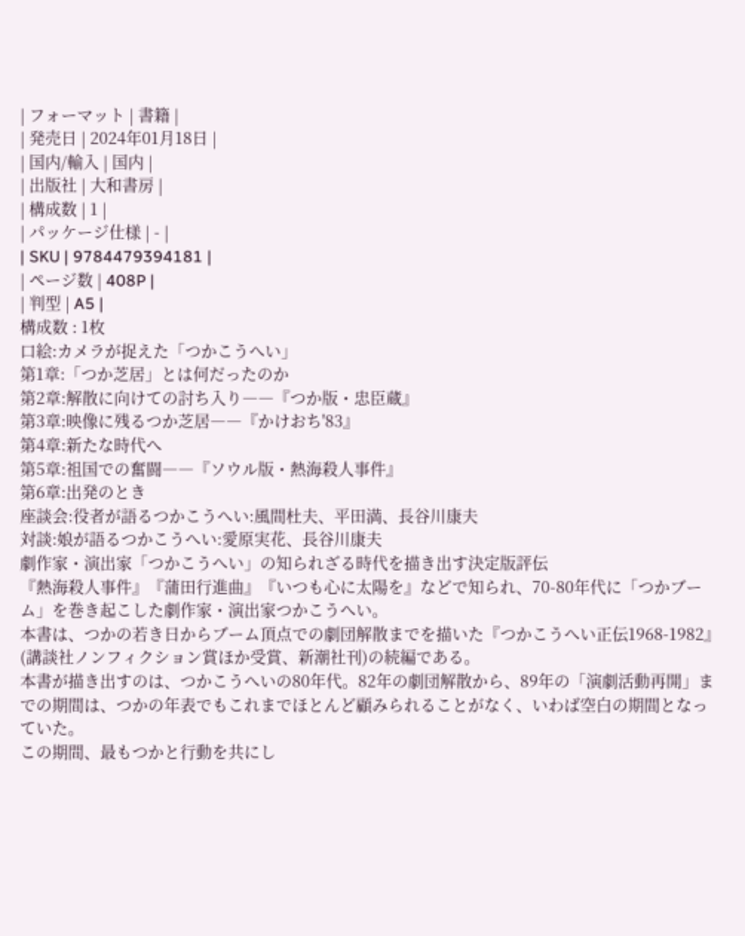| フォーマット | 書籍 |
| 発売日 | 2024年01月18日 |
| 国内/輸入 | 国内 |
| 出版社 | 大和書房 |
| 構成数 | 1 |
| パッケージ仕様 | - |
| SKU | 9784479394181 |
| ページ数 | 408P |
| 判型 | A5 |
構成数 : 1枚
口絵:カメラが捉えた「つかこうへい」
第1章:「つか芝居」とは何だったのか
第2章:解散に向けての討ち入り――『つか版・忠臣蔵』
第3章:映像に残るつか芝居――『かけおち'83』
第4章:新たな時代へ
第5章:祖国での奮闘――『ソウル版・熱海殺人事件』
第6章:出発のとき
座談会:役者が語るつかこうへい:風間杜夫、平田満、長谷川康夫
対談:娘が語るつかこうへい:愛原実花、長谷川康夫
劇作家・演出家「つかこうへい」の知られざる時代を描き出す決定版評伝
『熱海殺人事件』『蒲田行進曲』『いつも心に太陽を』などで知られ、70-80年代に「つかブーム」を巻き起こした劇作家・演出家つかこうへい。
本書は、つかの若き日からブーム頂点での劇団解散までを描いた『つかこうへい正伝1968-1982』(講談社ノンフィクション賞ほか受賞、新潮社刊)の続編である。
本書が描き出すのは、つかこうへいの80年代。82年の劇団解散から、89年の「演劇活動再開」までの期間は、つかの年表でもこれまでほとんど顧みられることがなく、いわば空白の期間となっていた。
この期間、最もつかと行動を共にし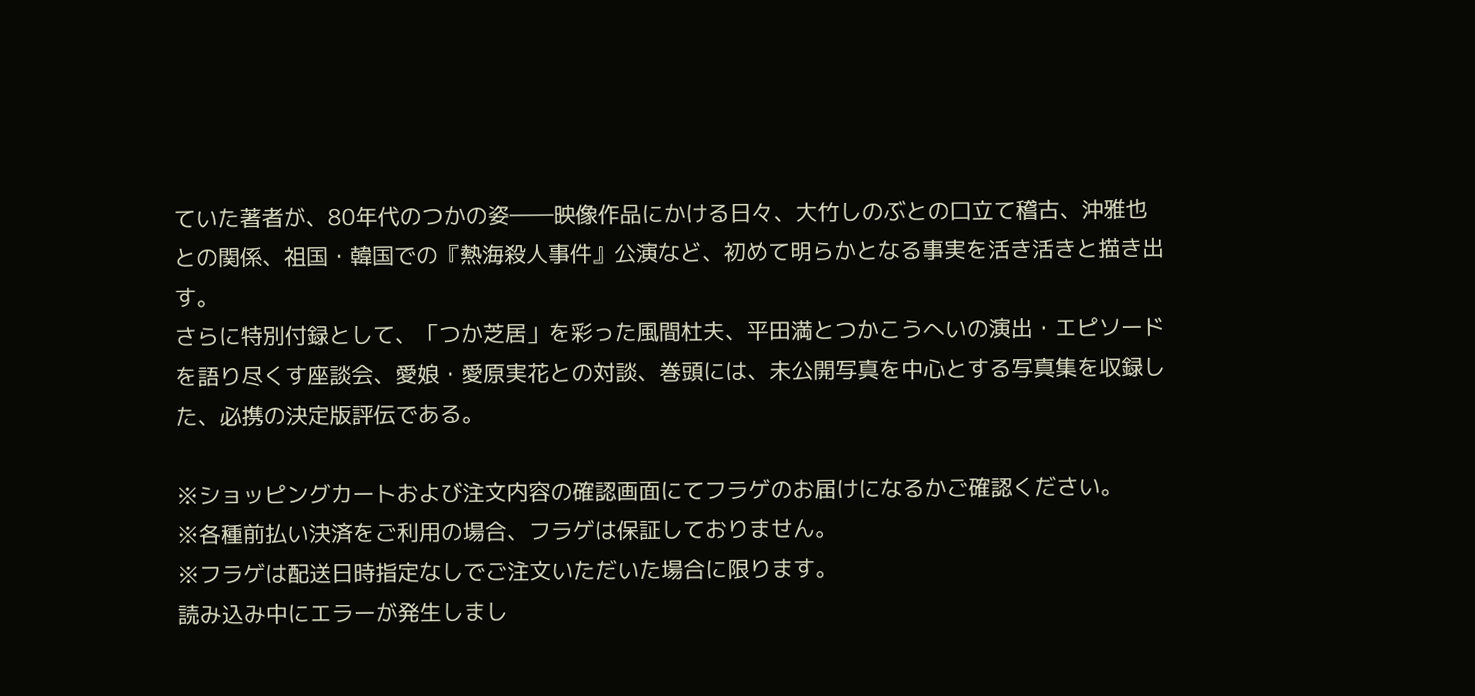ていた著者が、80年代のつかの姿――映像作品にかける日々、大竹しのぶとの口立て稽古、沖雅也との関係、祖国・韓国での『熱海殺人事件』公演など、初めて明らかとなる事実を活き活きと描き出す。
さらに特別付録として、「つか芝居」を彩った風間杜夫、平田満とつかこうへいの演出・エピソードを語り尽くす座談会、愛娘・愛原実花との対談、巻頭には、未公開写真を中心とする写真集を収録した、必携の決定版評伝である。

※ショッピングカートおよび注文内容の確認画面にてフラゲのお届けになるかご確認ください。
※各種前払い決済をご利用の場合、フラゲは保証しておりません。
※フラゲは配送日時指定なしでご注文いただいた場合に限ります。
読み込み中にエラーが発生しまし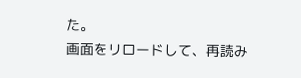た。
画面をリロードして、再読み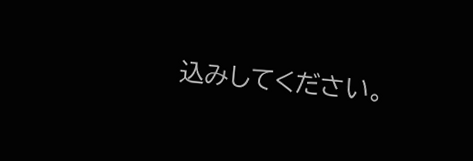込みしてください。